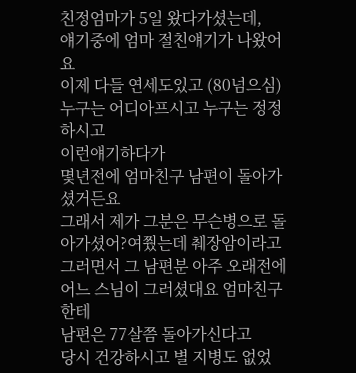친정엄마가 5일 왔다가셨는데,
얘기중에 엄마 절친얘기가 나왔어요
이제 다들 연세도있고 (80넘으심)
누구는 어디아프시고 누구는 정정하시고
이런얘기하다가
몇년전에 엄마친구 남편이 돌아가셨거든요
그래서 제가 그분은 무슨병으로 돌아가셨어?여쭸는데 췌장암이라고
그러면서 그 남편분 아주 오래전에 어느 스님이 그러셨대요 엄마친구한테
남편은 77살쯤 돌아가신다고
당시 건강하시고 별 지병도 없었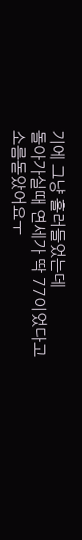기에 그냥 흘러들었는데
돌아가실때 연세가 딱 77이었다고
소름돋았어요ㅜ